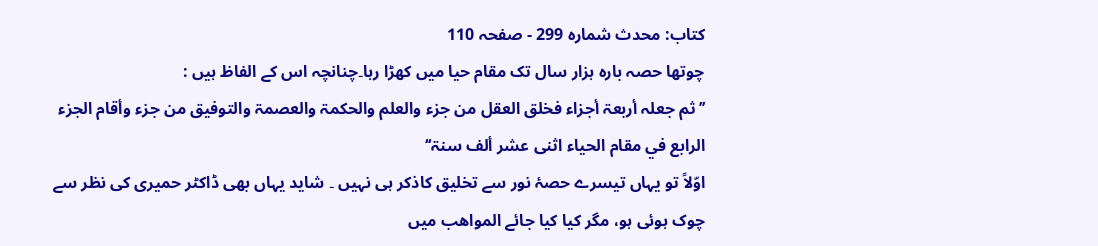کتاب: محدث شمارہ 299 - صفحہ 110
چوتھا حصہ بارہ ہزار سال تک مقام حیا میں کھڑا رہا۔چنانچہ اس کے الفاظ ہیں :
’’ثم جعلہ أربعۃ أجزاء فخلق العقل من جزء والعلم والحکمۃ والعصمۃ والتوفیق من جزء وأقام الجزء الرابع في مقام الحیاء اثنی عشر ألف سنۃ‘‘
اوّلاً تو یہاں تیسرے حصۂ نور سے تخلیق کاذکر ہی نہیں ۔ شاید یہاں بھی ڈاکٹر حمیری کی نظر سے چوک ہوئی ہو، مگر کیا کیا جائے المواھب میں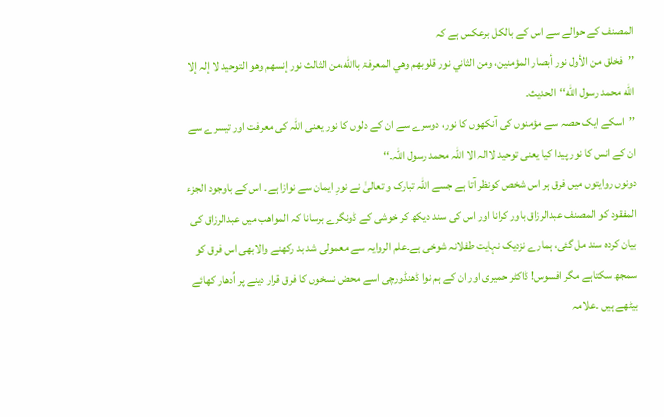المصنف کے حوالے سے اس کے بالکل برعکس ہے کہ
’’فخلق من الأول نور أبصار المؤمنین، ومن الثاني نور قلوبھم وھي المعرفۃ باالله،من الثالث نور إنسھم وھو التوحید لا إلہ إلا الله محمد رسول الله‘‘الحدیث۔
’’اسکے ایک حصہ سے مؤمنوں کی آنکھوں کا نور، دوسرے سے ان کے دلوں کا نور یعنی اللہ کی معرفت اور تیسرے سے ان کے انس کا نور پیدا کیا یعنی توحید لاالہ الا اللہ محمد رسول اللہ۔‘‘
دونوں روایتوں میں فرق ہر اس شخص کونظر آتا ہے جسے اللہ تبارک و تعالیٰ نے نورِ ایمان سے نوازا ہے۔ اس کے باوجود الجزء المفقود کو المصنف عبدالرزاق باور کرانا اور اس کی سند دیکھ کر خوشی کے ڈونگرے برسانا کہ المواھب میں عبدالرزاق کی بیان کردہ سند مل گئی، ہمارے نزدیک نہایت طفلانہ شوخی ہے۔علم الروایہ سے معمولی شد بد رکھنے والابھی اس فرق کو سمجھ سکتاہے مگر افسوس! ڈاکٹر حمیری اور ان کے ہم نوا ڈھنڈورچی اسے محض نسخوں کا فرق قرار دینے پر اُدھار کھائے بیٹھے ہیں ۔علامہ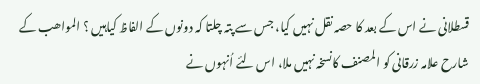قسطلانی نے اس کے بعد کا حصہ نقل نہیں کیا، جس سے پتہ چلتا کہ دونوں کے الفاظ کیاہیں ؟ المواھب کے شارح علامہ زرقانی کو المصنف کانسخہ نہیں ملا، اس لئے اُنہوں نے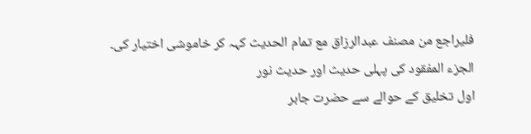فلیراجع من مصنف عبدالرزاق مع تمام الحدیث کہہ کر خاموشی اختیار کی۔
الجزء المفقود کی پہلی حدیث اور حدیث نور
اول تخلیق کے حوالے سے حضرت جابر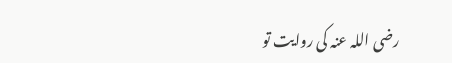رضی اللہ عنہ کی روایت تو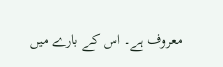معروف ہے۔ اس کے بارے میں